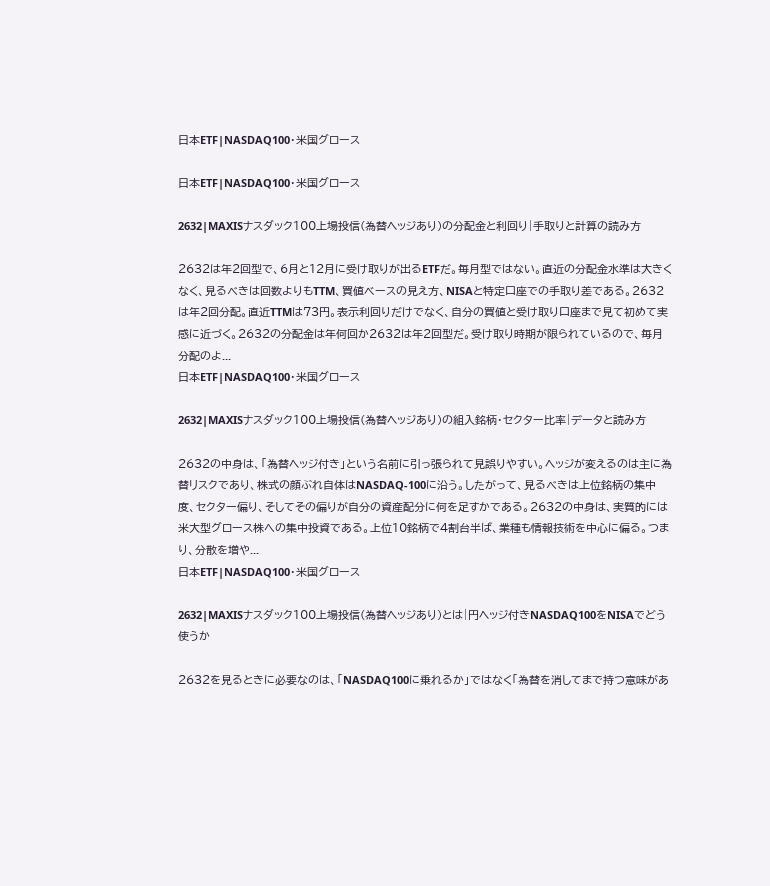日本ETF|NASDAQ100・米国グロース

日本ETF|NASDAQ100・米国グロース

2632|MAXISナスダック100上場投信(為替ヘッジあり)の分配金と利回り|手取りと計算の読み方

2632は年2回型で、6月と12月に受け取りが出るETFだ。毎月型ではない。直近の分配金水準は大きくなく、見るべきは回数よりもTTM、買値ベースの見え方、NISAと特定口座での手取り差である。2632は年2回分配。直近TTMは73円。表示利回りだけでなく、自分の買値と受け取り口座まで見て初めて実感に近づく。2632の分配金は年何回か2632は年2回型だ。受け取り時期が限られているので、毎月分配のよ...
日本ETF|NASDAQ100・米国グロース

2632|MAXISナスダック100上場投信(為替ヘッジあり)の組入銘柄・セクター比率|データと読み方

2632の中身は、「為替ヘッジ付き」という名前に引っ張られて見誤りやすい。ヘッジが変えるのは主に為替リスクであり、株式の顔ぶれ自体はNASDAQ-100に沿う。したがって、見るべきは上位銘柄の集中度、セクター偏り、そしてその偏りが自分の資産配分に何を足すかである。2632の中身は、実質的には米大型グロース株への集中投資である。上位10銘柄で4割台半ば、業種も情報技術を中心に偏る。つまり、分散を増や...
日本ETF|NASDAQ100・米国グロース

2632|MAXISナスダック100上場投信(為替ヘッジあり)とは|円ヘッジ付きNASDAQ100をNISAでどう使うか

2632を見るときに必要なのは、「NASDAQ100に乗れるか」ではなく「為替を消してまで持つ意味があ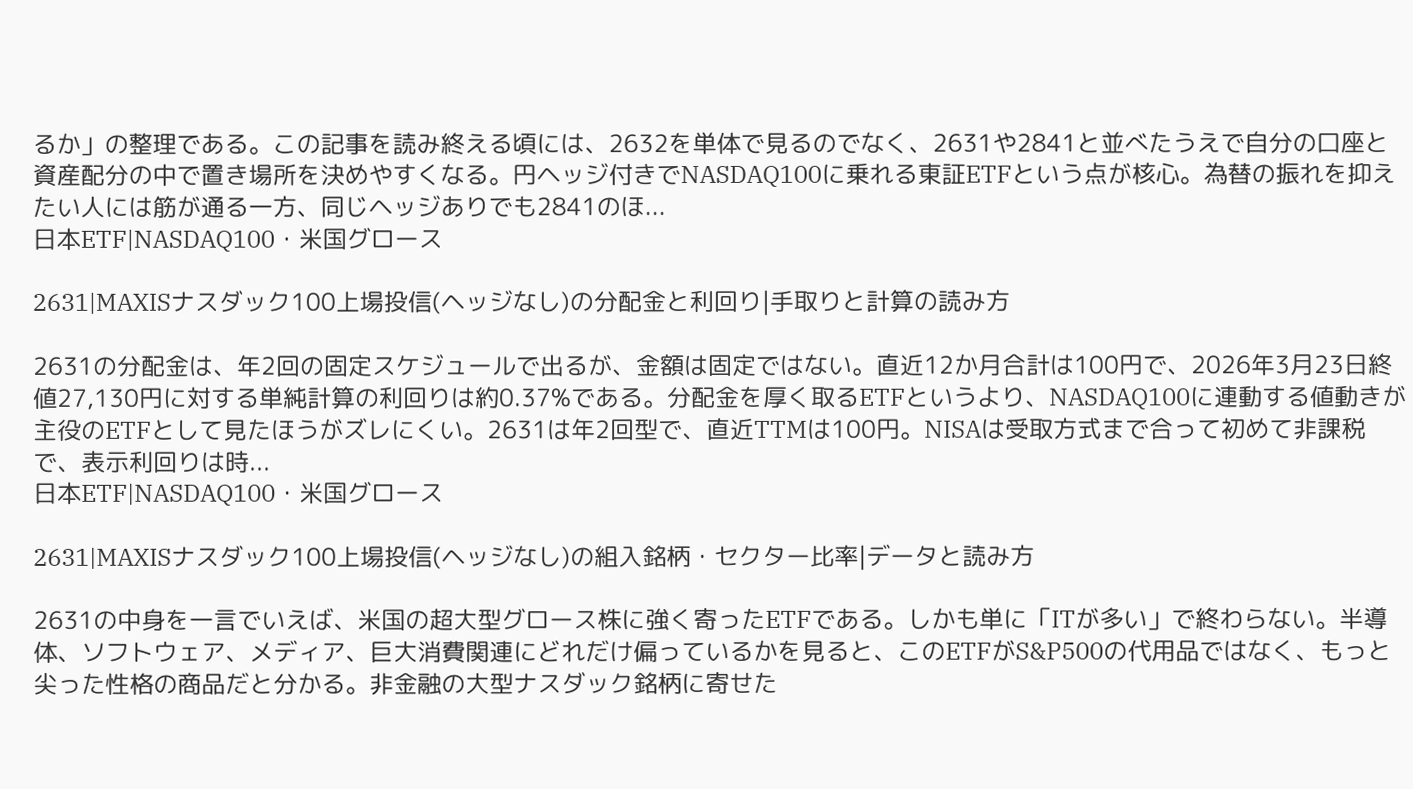るか」の整理である。この記事を読み終える頃には、2632を単体で見るのでなく、2631や2841と並べたうえで自分の口座と資産配分の中で置き場所を決めやすくなる。円ヘッジ付きでNASDAQ100に乗れる東証ETFという点が核心。為替の振れを抑えたい人には筋が通る一方、同じヘッジありでも2841のほ...
日本ETF|NASDAQ100・米国グロース

2631|MAXISナスダック100上場投信(ヘッジなし)の分配金と利回り|手取りと計算の読み方

2631の分配金は、年2回の固定スケジュールで出るが、金額は固定ではない。直近12か月合計は100円で、2026年3月23日終値27,130円に対する単純計算の利回りは約0.37%である。分配金を厚く取るETFというより、NASDAQ100に連動する値動きが主役のETFとして見たほうがズレにくい。2631は年2回型で、直近TTMは100円。NISAは受取方式まで合って初めて非課税で、表示利回りは時...
日本ETF|NASDAQ100・米国グロース

2631|MAXISナスダック100上場投信(ヘッジなし)の組入銘柄・セクター比率|データと読み方

2631の中身を一言でいえば、米国の超大型グロース株に強く寄ったETFである。しかも単に「ITが多い」で終わらない。半導体、ソフトウェア、メディア、巨大消費関連にどれだけ偏っているかを見ると、このETFがS&P500の代用品ではなく、もっと尖った性格の商品だと分かる。非金融の大型ナスダック銘柄に寄せた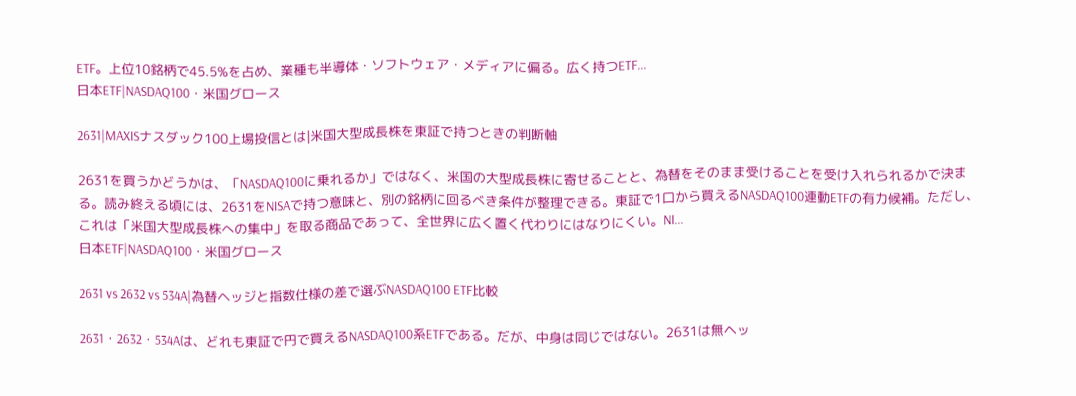ETF。上位10銘柄で45.5%を占め、業種も半導体・ソフトウェア・メディアに偏る。広く持つETF...
日本ETF|NASDAQ100・米国グロース

2631|MAXISナスダック100上場投信とは|米国大型成長株を東証で持つときの判断軸

2631を買うかどうかは、「NASDAQ100に乗れるか」ではなく、米国の大型成長株に寄せることと、為替をそのまま受けることを受け入れられるかで決まる。読み終える頃には、2631をNISAで持つ意味と、別の銘柄に回るべき条件が整理できる。東証で1口から買えるNASDAQ100連動ETFの有力候補。ただし、これは「米国大型成長株への集中」を取る商品であって、全世界に広く置く代わりにはなりにくい。NI...
日本ETF|NASDAQ100・米国グロース

2631 vs 2632 vs 534A|為替ヘッジと指数仕様の差で選ぶNASDAQ100 ETF比較

2631・2632・534Aは、どれも東証で円で買えるNASDAQ100系ETFである。だが、中身は同じではない。2631は無ヘッ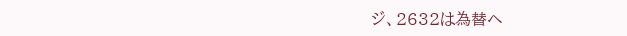ジ、2632は為替ヘ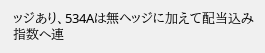ッジあり、534Aは無ヘッジに加えて配当込み指数へ連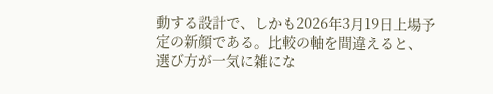動する設計で、しかも2026年3月19日上場予定の新顔である。比較の軸を間違えると、選び方が一気に雑にな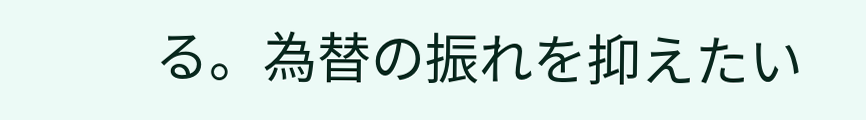る。為替の振れを抑えたい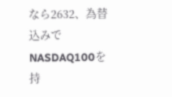なら2632、為替込みでNASDAQ100を持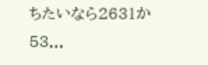ちたいなら2631か53...